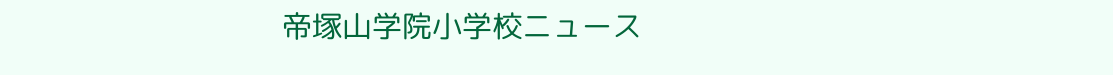帝塚山学院小学校ニュース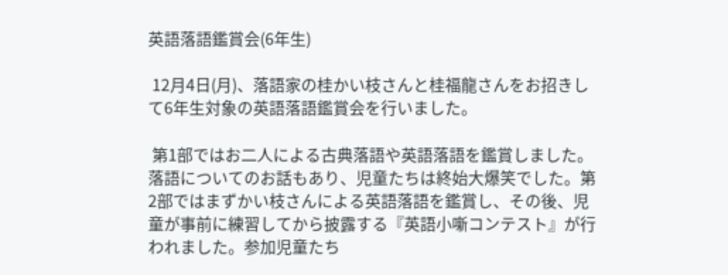英語落語鑑賞会(6年生)

 12月4日(月)、落語家の桂かい枝さんと桂福龍さんをお招きして6年生対象の英語落語鑑賞会を行いました。

 第1部ではお二人による古典落語や英語落語を鑑賞しました。落語についてのお話もあり、児童たちは終始大爆笑でした。第2部ではまずかい枝さんによる英語落語を鑑賞し、その後、児童が事前に練習してから披露する『英語小噺コンテスト』が行われました。参加児童たち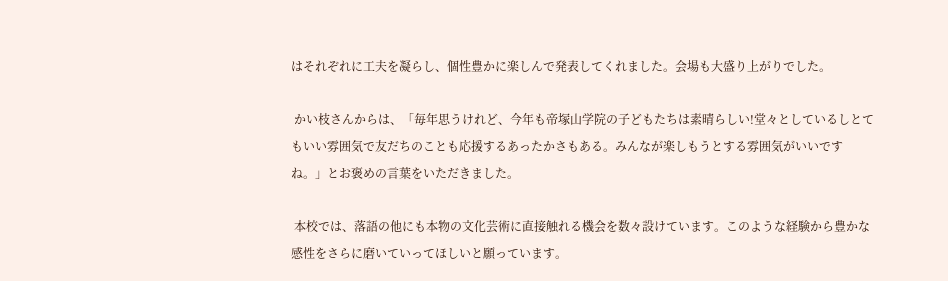はそれぞれに工夫を凝らし、個性豊かに楽しんで発表してくれました。会場も大盛り上がりでした。

 かい枝さんからは、「毎年思うけれど、今年も帝塚山学院の子どもたちは素晴らしい!堂々としているしとてもいい雰囲気で友だちのことも応援するあったかさもある。みんなが楽しもうとする雰囲気がいいですね。」とお褒めの言葉をいただきました。

 本校では、落語の他にも本物の文化芸術に直接触れる機会を数々設けています。このような経験から豊かな感性をさらに磨いていってほしいと願っています。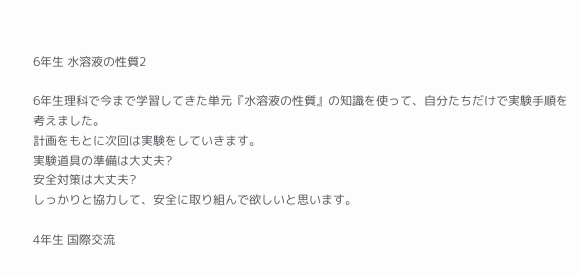6年生 水溶液の性質2

6年生理科で今まで学習してきた単元『水溶液の性質』の知識を使って、自分たちだけで実験手順を考えました。
計画をもとに次回は実験をしていきます。
実験道具の準備は大丈夫?
安全対策は大丈夫?
しっかりと協力して、安全に取り組んで欲しいと思います。

4年生 国際交流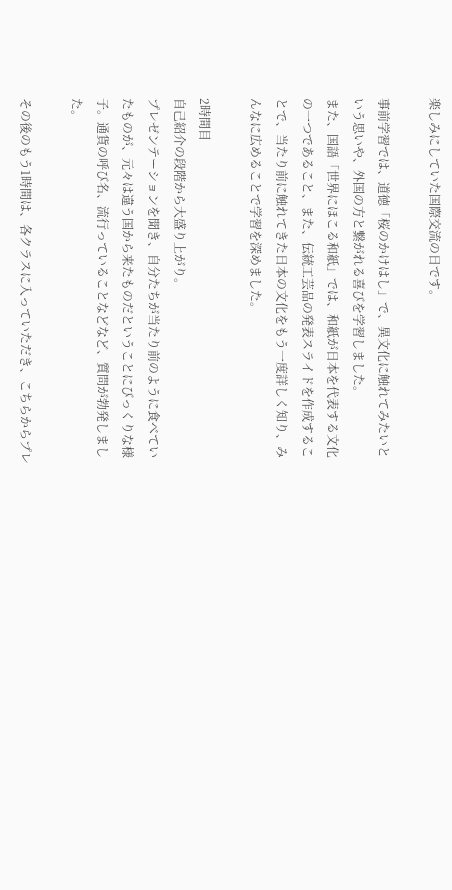楽しみにしていた国際交流の日です。

事前学習では、道徳「桜のかけはし」で、異文化に触れてみたいという思いや、外国の方と繋がれる喜びを学習しました。
また、国語「世界にほこる和紙」では、和紙が日本を代表する文化の一つであること、また、伝統工芸品の発表スライドを作成することで、当たり前に触れてきた日本の文化をもう一度詳しく知り、みんなに広めることで学習を深めました。

2時間目
自己紹介の段階から大盛り上がり。
プレゼンテーションを聞き、自分たちが当たり前のように食べていたものが、元々は違う国から来たものだということにびっくりな様子。通貨の呼び名、流行っていることなどなど、質問が勃発しました。

その後のもう1時間は、各クラスに入っていただき、こちらからプレ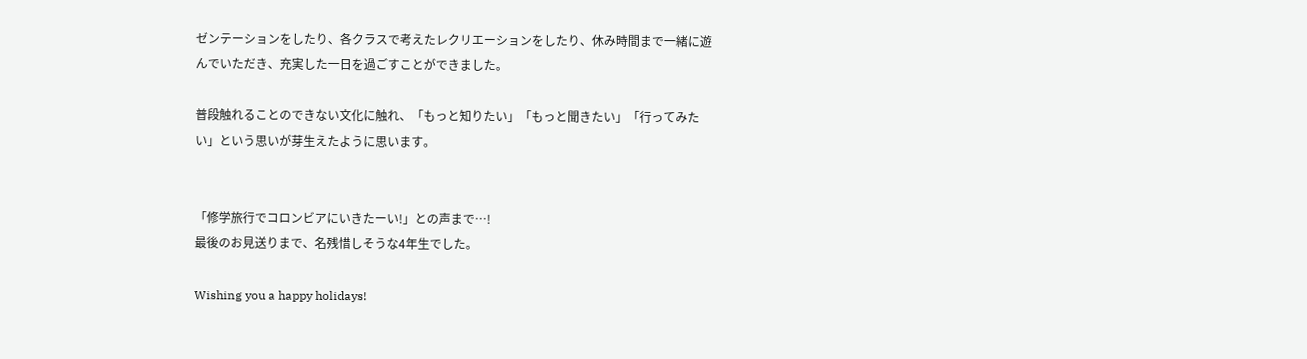ゼンテーションをしたり、各クラスで考えたレクリエーションをしたり、休み時間まで一緒に遊んでいただき、充実した一日を過ごすことができました。

普段触れることのできない文化に触れ、「もっと知りたい」「もっと聞きたい」「行ってみたい」という思いが芽生えたように思います。


「修学旅行でコロンビアにいきたーい!」との声まで…!
最後のお見送りまで、名残惜しそうな4年生でした。

Wishing you a happy holidays!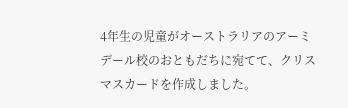4年生の児童がオーストラリアのアーミデール校のおともだちに宛てて、クリスマスカードを作成しました。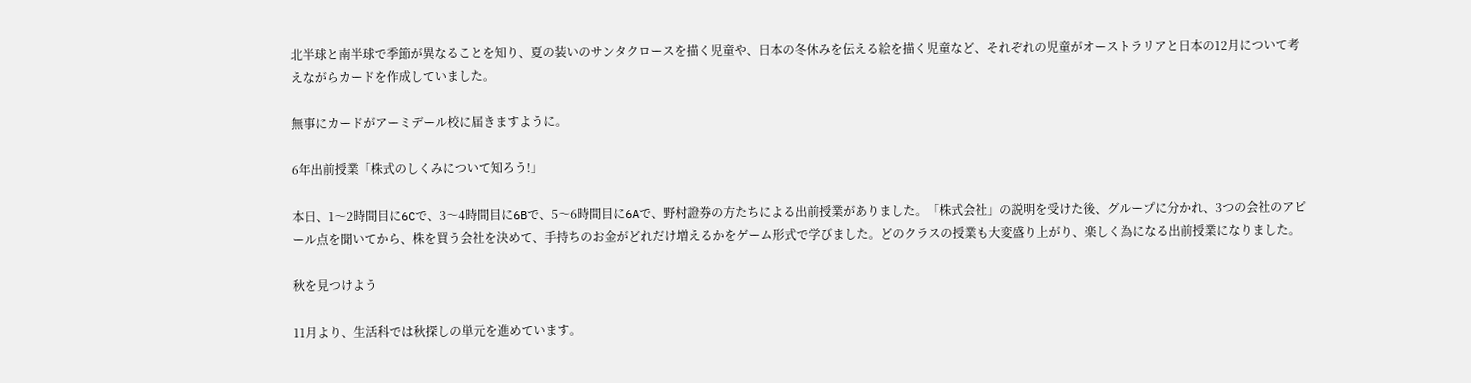北半球と南半球で季節が異なることを知り、夏の装いのサンタクロースを描く児童や、日本の冬休みを伝える絵を描く児童など、それぞれの児童がオーストラリアと日本の12月について考えながらカードを作成していました。

無事にカードがアーミデール校に届きますように。

6年出前授業「株式のしくみについて知ろう!」

本日、1〜2時間目に6Cで、3〜4時間目に6Bで、5〜6時間目に6Aで、野村證券の方たちによる出前授業がありました。「株式会社」の説明を受けた後、グループに分かれ、3つの会社のアピール点を聞いてから、株を買う会社を決めて、手持ちのお金がどれだけ増えるかをゲーム形式で学びました。どのクラスの授業も大変盛り上がり、楽しく為になる出前授業になりました。

秋を見つけよう

11月より、生活科では秋探しの単元を進めています。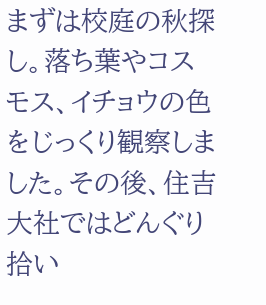まずは校庭の秋探し。落ち葉やコスモス、イチョウの色をじっくり観察しました。その後、住吉大社ではどんぐり拾い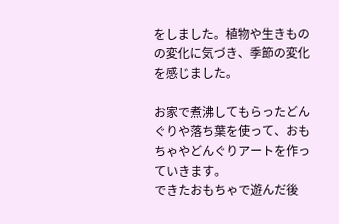をしました。植物や生きものの変化に気づき、季節の変化を感じました。

お家で煮沸してもらったどんぐりや落ち葉を使って、おもちゃやどんぐりアートを作っていきます。
できたおもちゃで遊んだ後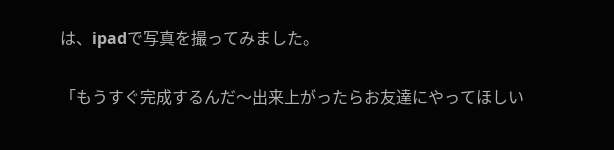は、ipadで写真を撮ってみました。

「もうすぐ完成するんだ〜出来上がったらお友達にやってほしい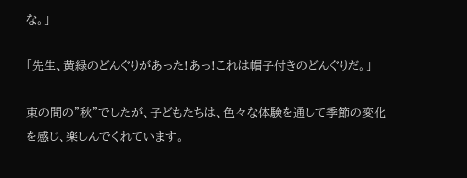な。」

「先生、黄緑のどんぐりがあった!あっ!これは帽子付きのどんぐりだ。」

束の間の”秋”でしたが、子どもたちは、色々な体験を通して季節の変化を感じ、楽しんでくれています。